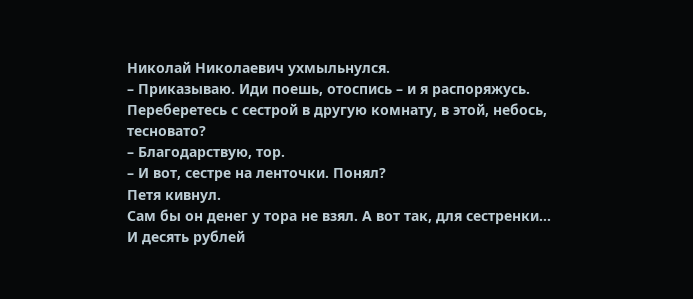Николай Николаевич ухмыльнулся.
– Приказываю. Иди поешь, отоспись – и я распоряжусь. Переберетесь с сестрой в другую комнату, в этой, небось, тесновато?
– Благодарствую, тор.
– И вот, сестре на ленточки. Понял?
Петя кивнул.
Сам бы он денег у тора не взял. А вот так, для сестренки…
И десять рублей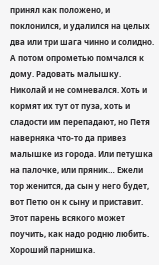принял как положено, и поклонился, и удалился на целых два или три шага чинно и солидно. А потом опрометью помчался к дому. Радовать малышку.
Николай и не сомневался. Хоть и кормят их тут от пуза, хоть и сладости им перепадают, но Петя наверняка что-то да привез малышке из города. Или петушка на палочке, или пряник… Ежели тор женится, да сын у него будет, вот Петю он к сыну и приставит. Этот парень всякого может поучить, как надо родню любить. Хороший парнишка.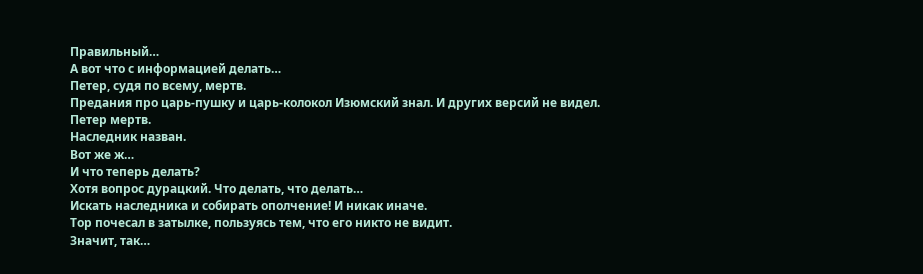Правильный…
А вот что с информацией делать…
Петер, судя по всему, мертв.
Предания про царь-пушку и царь-колокол Изюмский знал. И других версий не видел.
Петер мертв.
Наследник назван.
Вот же ж…
И что теперь делать?
Хотя вопрос дурацкий. Что делать, что делать…
Искать наследника и собирать ополчение! И никак иначе.
Тор почесал в затылке, пользуясь тем, что его никто не видит.
Значит, так…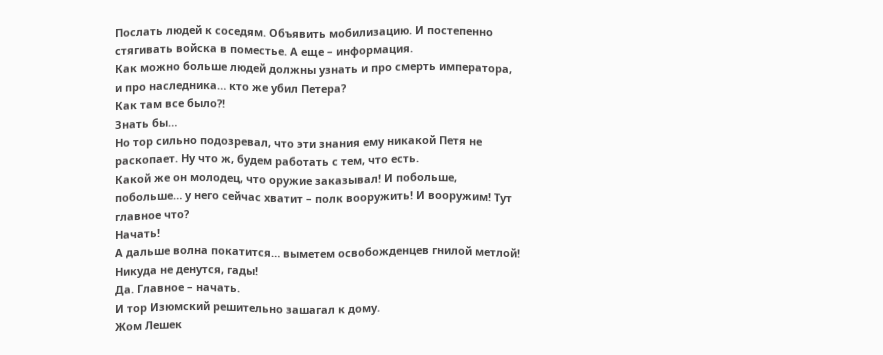Послать людей к соседям. Объявить мобилизацию. И постепенно стягивать войска в поместье. А еще – информация.
Как можно больше людей должны узнать и про смерть императора, и про наследника… кто же убил Петера?
Как там все было?!
Знать бы…
Но тор сильно подозревал, что эти знания ему никакой Петя не раскопает. Ну что ж, будем работать с тем, что есть.
Какой же он молодец, что оружие заказывал! И побольше, побольше… у него сейчас хватит – полк вооружить! И вооружим! Тут главное что?
Начать!
А дальше волна покатится… выметем освобожденцев гнилой метлой! Никуда не денутся, гады!
Да. Главное – начать.
И тор Изюмский решительно зашагал к дому.
Жом Лешек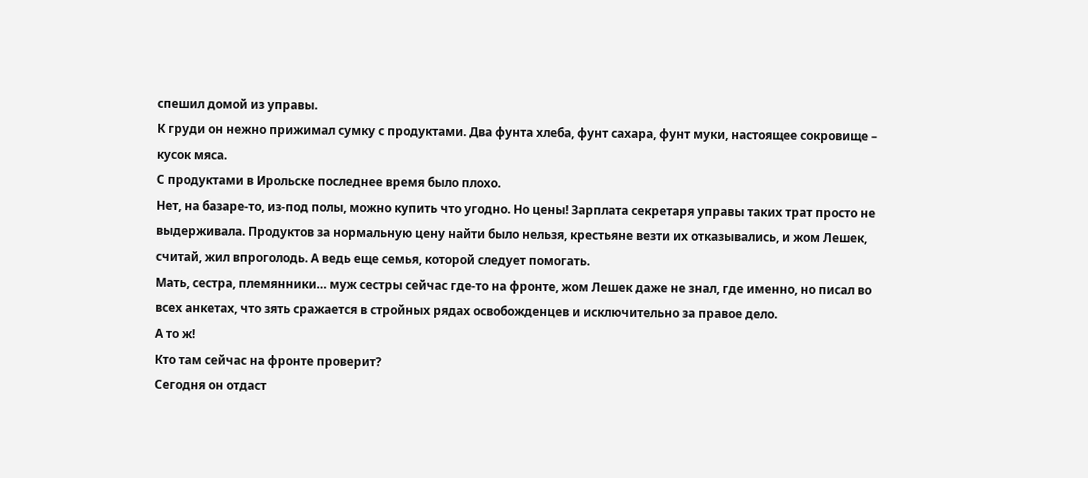спешил домой из управы.
К груди он нежно прижимал сумку с продуктами. Два фунта хлеба, фунт сахара, фунт муки, настоящее сокровище – кусок мяса.
С продуктами в Ирольске последнее время было плохо.
Нет, на базаре-то, из-под полы, можно купить что угодно. Но цены! Зарплата секретаря управы таких трат просто не выдерживала. Продуктов за нормальную цену найти было нельзя, крестьяне везти их отказывались, и жом Лешек, считай, жил впроголодь. А ведь еще семья, которой следует помогать.
Мать, сестра, племянники… муж сестры сейчас где-то на фронте, жом Лешек даже не знал, где именно, но писал во всех анкетах, что зять сражается в стройных рядах освобожденцев и исключительно за правое дело.
А то ж!
Кто там сейчас на фронте проверит?
Сегодня он отдаст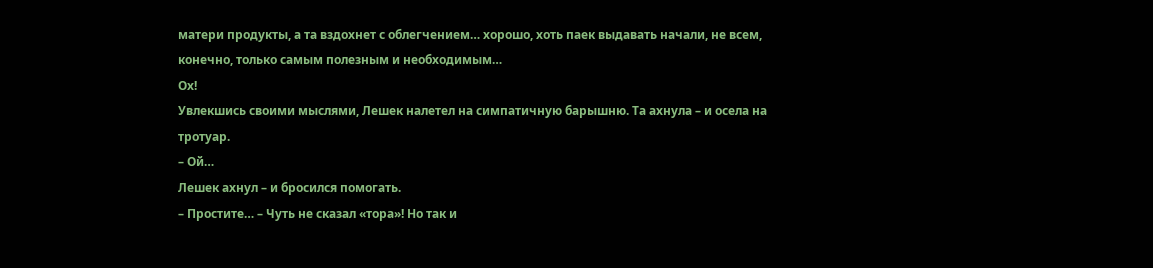матери продукты, а та вздохнет с облегчением… хорошо, хоть паек выдавать начали, не всем, конечно, только самым полезным и необходимым…
Ох!
Увлекшись своими мыслями, Лешек налетел на симпатичную барышню. Та ахнула – и осела на тротуар.
– Ой…
Лешек ахнул – и бросился помогать.
– Простите… – Чуть не сказал «тора»! Но так и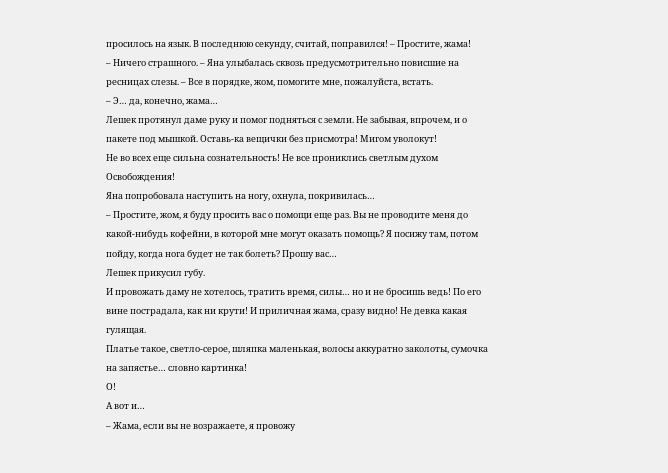просилось на язык. В последнюю секунду, считай, поправился! – Простите, жама!
– Ничего страшного. – Яна улыбалась сквозь предусмотрительно повисшие на ресницах слезы. – Все в порядке, жом, помогите мне, пожалуйста, встать.
– Э… да, конечно, жама…
Лешек протянул даме руку и помог подняться с земли. Не забывая, впрочем, и о пакете под мышкой. Оставь-ка вещички без присмотра! Мигом уволокут!
Не во всех еще сильна сознательность! Не все прониклись светлым духом Освобождения!
Яна попробовала наступить на ногу, охнула, покривилась…
– Простите, жом, я буду просить вас о помощи еще раз. Вы не проводите меня до какой-нибудь кофейни, в которой мне могут оказать помощь? Я посижу там, потом пойду, когда нога будет не так болеть? Прошу вас…
Лешек прикусил губу.
И провожать даму не хотелось, тратить время, силы… но и не бросишь ведь! По его вине пострадала, как ни крути! И приличная жама, сразу видно! Не девка какая гулящая.
Платье такое, светло-серое, шляпка маленькая, волосы аккуратно заколоты, сумочка на запястье… словно картинка!
О!
А вот и…
– Жама, если вы не возражаете, я провожу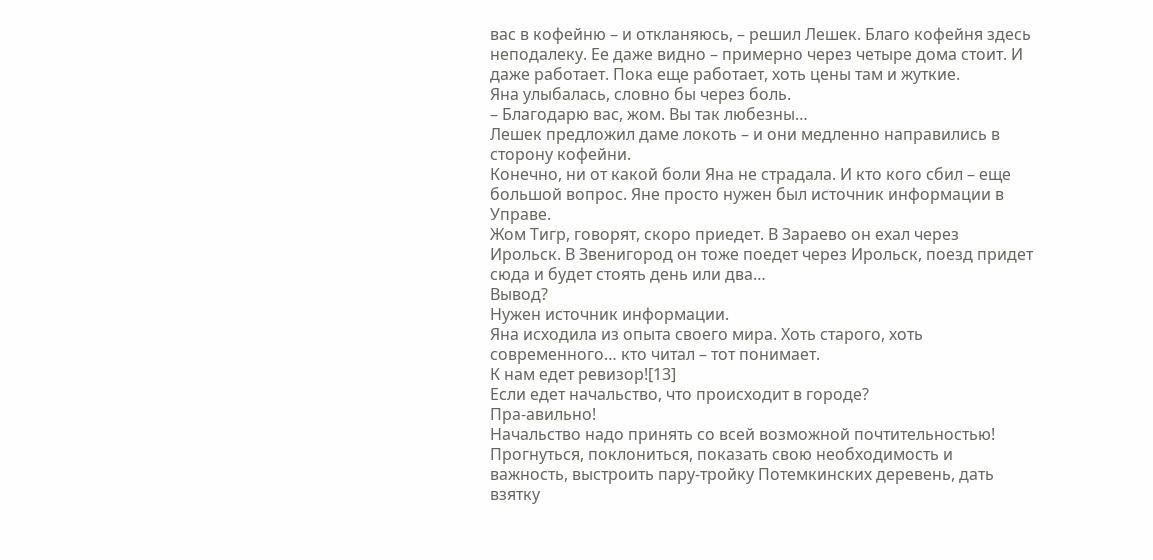вас в кофейню – и откланяюсь, – решил Лешек. Благо кофейня здесь неподалеку. Ее даже видно – примерно через четыре дома стоит. И даже работает. Пока еще работает, хоть цены там и жуткие.
Яна улыбалась, словно бы через боль.
– Благодарю вас, жом. Вы так любезны…
Лешек предложил даме локоть – и они медленно направились в сторону кофейни.
Конечно, ни от какой боли Яна не страдала. И кто кого сбил – еще большой вопрос. Яне просто нужен был источник информации в Управе.
Жом Тигр, говорят, скоро приедет. В Зараево он ехал через Ирольск. В Звенигород он тоже поедет через Ирольск, поезд придет сюда и будет стоять день или два…
Вывод?
Нужен источник информации.
Яна исходила из опыта своего мира. Хоть старого, хоть современного… кто читал – тот понимает.
К нам едет ревизор![13]
Если едет начальство, что происходит в городе?
Пра-авильно!
Начальство надо принять со всей возможной почтительностью! Прогнуться, поклониться, показать свою необходимость и важность, выстроить пару-тройку Потемкинских деревень, дать взятку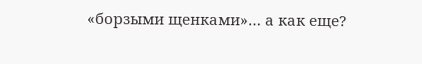«борзыми щенками»… а как еще?